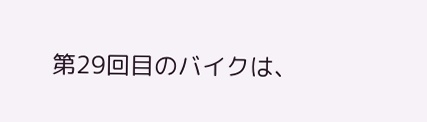第29回目のバイクは、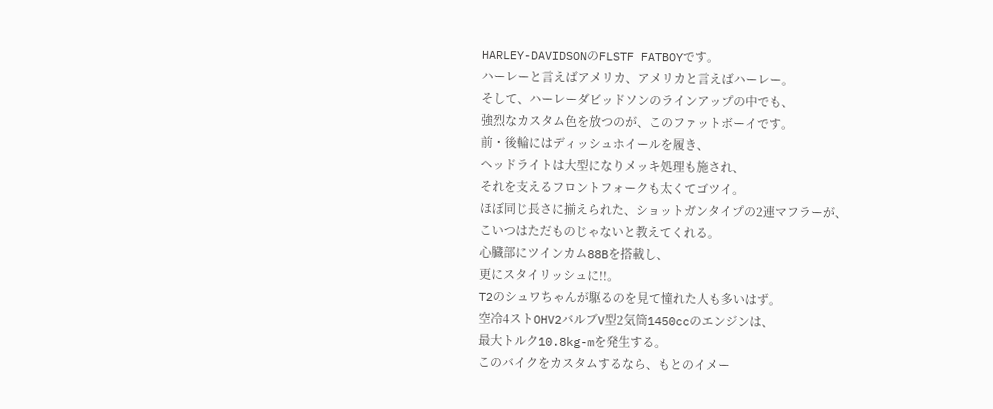HARLEY-DAVIDSONのFLSTF FATBOYです。
ハーレーと言えばアメリカ、アメリカと言えばハーレー。
そして、ハーレーダビッドソンのラインアップの中でも、
強烈なカスタム色を放つのが、このファットボーイです。
前・後輪にはディッシュホイールを履き、
ヘッドライトは大型になりメッキ処理も施され、
それを支えるフロントフォークも太くてゴツイ。
ほぼ同じ長さに揃えられた、ショットガンタイプの2連マフラーが、
こいつはただものじゃないと教えてくれる。
心臓部にツインカム88Bを搭載し、
更にスタイリッシュに!!。
T2のシュワちゃんが駆るのを見て憧れた人も多いはず。
空冷4ストOHV2バルブV型2気筒1450ccのエンジンは、
最大トルク10.8kg-mを発生する。
このバイクをカスタムするなら、もとのイメー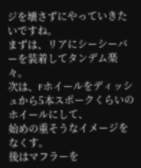ジを壊さずにやっていきたいですね。
まずは、リアにシーシーバーを装着してタンデム楽々。
次は、Fホイールをディッシュから5本スポークくらいのホイールにして、
始めの重そうなイメージをなくす。
後はマフラーを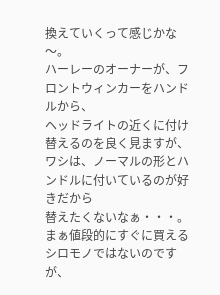換えていくって感じかな〜。
ハーレーのオーナーが、フロントウィンカーをハンドルから、
ヘッドライトの近くに付け替えるのを良く見ますが、
ワシは、ノーマルの形とハンドルに付いているのが好きだから
替えたくないなぁ・・・。
まぁ値段的にすぐに買えるシロモノではないのですが、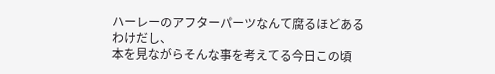ハーレーのアフターパーツなんて腐るほどあるわけだし、
本を見ながらそんな事を考えてる今日この頃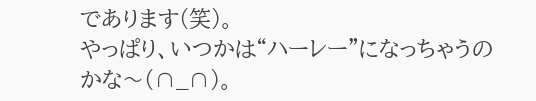であります(笑)。
やっぱり、いつかは“ハーレー”になっちゃうのかな〜(∩_∩)。